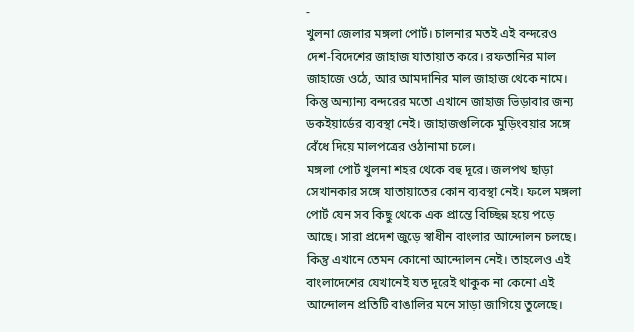-
খুলনা জেলার মঙ্গলা পোর্ট। চালনার মতই এই বন্দরেও দেশ-বিদেশের জাহাজ যাতায়াত করে। রফতানির মাল জাহাজে ওঠে, আর আমদানির মাল জাহাজ থেকে নামে। কিন্তু অন্যান্য বন্দরের মতো এখানে জাহাজ ভিড়াবার জন্য ডকইয়ার্ডের ব্যবস্থা নেই। জাহাজগুলিকে মুড়িংবয়ার সঙ্গে বেঁধে দিয়ে মালপত্রের ওঠানামা চলে।
মঙ্গলা পোর্ট খুলনা শহর থেকে বহু দূরে। জলপথ ছাড়া সেখানকার সঙ্গে যাতায়াতের কোন ব্যবস্থা নেই। ফলে মঙ্গলা পোর্ট যেন সব কিছু থেকে এক প্রান্তে বিচ্ছিন্ন হয়ে পড়ে আছে। সারা প্রদেশ জুড়ে স্বাধীন বাংলার আন্দোলন চলছে। কিন্তু এখানে তেমন কোনো আন্দোলন নেই। তাহলেও এই বাংলাদেশের যেখানেই যত দূরেই থাকুক না কেনো এই আন্দোলন প্রতিটি বাঙালির মনে সাড়া জাগিয়ে তুলেছে।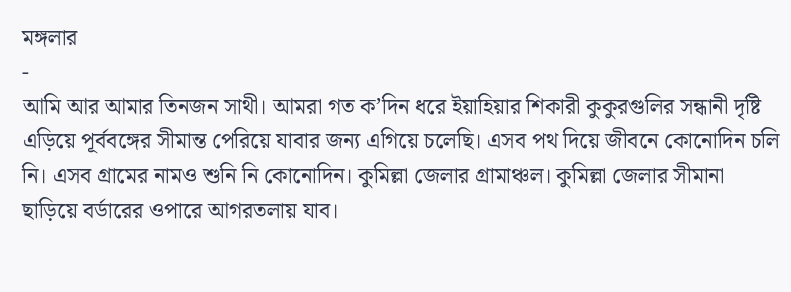মঙ্গলার
-
আমি আর আমার তিনজন সাথী। আমরা গত ক’দিন ধরে ইয়াহিয়ার শিকারী কুকুরগুলির সন্ধানী দৃষ্টি এড়িয়ে পূর্ববঙ্গের সীমান্ত পেরিয়ে যাবার জন্য এগিয়ে চলেছি। এসব পথ দিয়ে জীবনে কোনোদিন চলি নি। এসব গ্রামের নামও শুনি নি কোনোদিন। কুমিল্লা জেলার গ্রামাঞ্চল। কুমিল্লা জেলার সীমানা ছাড়িয়ে বর্ডারের ওপারে আগরতলায় যাব।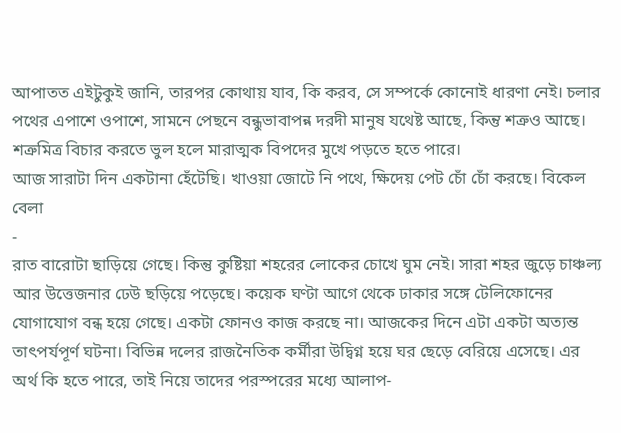আপাতত এইটুকুই জানি, তারপর কোথায় যাব, কি করব, সে সম্পর্কে কোনোই ধারণা নেই। চলার পথের এপাশে ওপাশে, সামনে পেছনে বন্ধুভাবাপন্ন দরদী মানুষ যথেষ্ট আছে, কিন্তু শত্রুও আছে। শত্রুমিত্র বিচার করতে ভুল হলে মারাত্মক বিপদের মুখে পড়তে হতে পারে।
আজ সারাটা দিন একটানা হেঁটেছি। খাওয়া জোটে নি পথে, ক্ষিদেয় পেট চোঁ চোঁ করছে। বিকেল বেলা
-
রাত বারোটা ছাড়িয়ে গেছে। কিন্তু কুষ্টিয়া শহরের লোকের চোখে ঘুম নেই। সারা শহর জুড়ে চাঞ্চল্য আর উত্তেজনার ঢেউ ছড়িয়ে পড়েছে। কয়েক ঘণ্টা আগে থেকে ঢাকার সঙ্গে টেলিফোনের যোগাযোগ বন্ধ হয়ে গেছে। একটা ফোনও কাজ করছে না। আজকের দিনে এটা একটা অত্যন্ত তাৎপর্যপূর্ণ ঘটনা। বিভিন্ন দলের রাজনৈতিক কর্মীরা উদ্বিগ্ন হয়ে ঘর ছেড়ে বেরিয়ে এসেছে। এর অর্থ কি হতে পারে, তাই নিয়ে তাদের পরস্পরের মধ্যে আলাপ-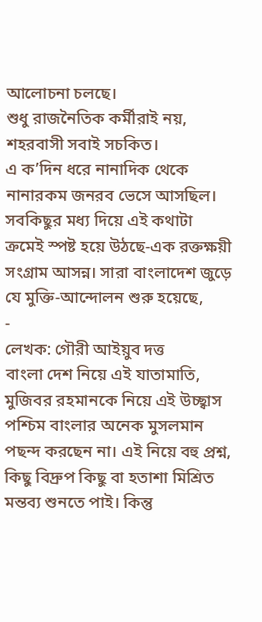আলোচনা চলছে।
শুধু রাজনৈতিক কর্মীরাই নয়, শহরবাসী সবাই সচকিত।
এ ক’দিন ধরে নানাদিক থেকে নানারকম জনরব ভেসে আসছিল। সবকিছুর মধ্য দিয়ে এই কথাটা ক্রমেই স্পষ্ট হয়ে উঠছে-এক রক্তক্ষয়ী সংগ্রাম আসন্ন। সারা বাংলাদেশ জুড়ে যে মুক্তি-আন্দোলন শুরু হয়েছে,
-
লেখক: গৌরী আইয়ুব দত্ত
বাংলা দেশ নিয়ে এই যাতামাতি, মুজিবর রহমানকে নিয়ে এই উচ্ছ্বাস পশ্চিম বাংলার অনেক মুসলমান পছন্দ করছেন না। এই নিয়ে বহু প্রশ্ন, কিছু বিদ্রুপ কিছু বা হতাশা মিশ্রিত মন্তব্য শুনতে পাই। কিন্তু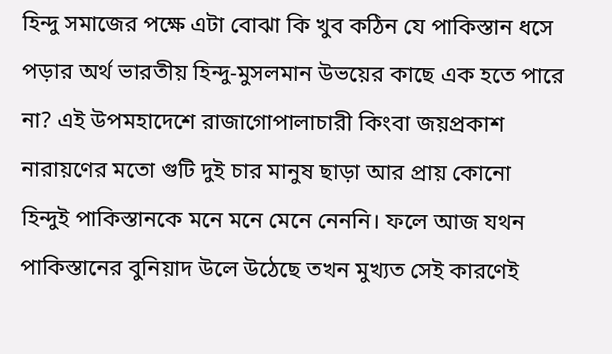হিন্দু সমাজের পক্ষে এটা বোঝা কি খুব কঠিন যে পাকিস্তান ধসে পড়ার অর্থ ভারতীয় হিন্দু-মুসলমান উভয়ের কাছে এক হতে পারে না? এই উপমহাদেশে রাজাগোপালাচারী কিংবা জয়প্রকাশ নারায়ণের মতো গুটি দুই চার মানুষ ছাড়া আর প্রায় কোনো হিন্দুই পাকিস্তানকে মনে মনে মেনে নেননি। ফলে আজ যথন পাকিস্তানের বুনিয়াদ উলে উঠেছে তখন মুখ্যত সেই কারণেই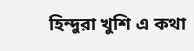হিন্দুরা খুশি এ কথা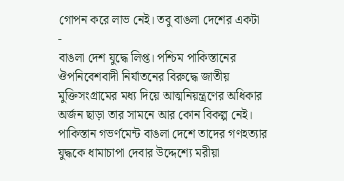গোপন করে লাভ নেই। তবু বাঙলা দেশের একটা
-
বাঙলা দেশ যুদ্ধে লিপ্ত। পশ্চিম পাকিস্তানের ঔপনিবেশবাদী নির্যাতনের বিরুদ্ধে জাতীয় মুক্তিসংগ্রামের মধ্য দিয়ে আত্মনিয়ন্ত্রণের অধিকার অর্জন ছাড়া তার সামনে আর কোন বিকল্প নেই।
পাকিস্তান গভর্ণমেন্ট বাঙলা দেশে তাদের গণহত্যার যুদ্ধকে ধামাচাপা দেবার উদ্দেশ্যে মরীয়া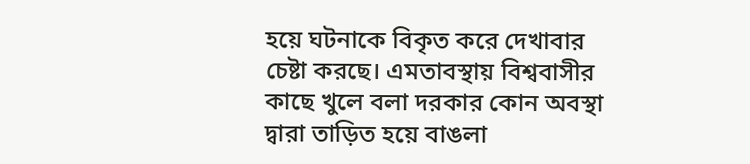হয়ে ঘটনাকে বিকৃত করে দেখাবার চেষ্টা করছে। এমতাবস্থায় বিশ্ববাসীর কাছে খুলে বলা দরকার কোন অবস্থা দ্বারা তাড়িত হয়ে বাঙলা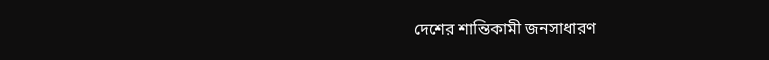দেশের শান্তিকামী জনসাধারণ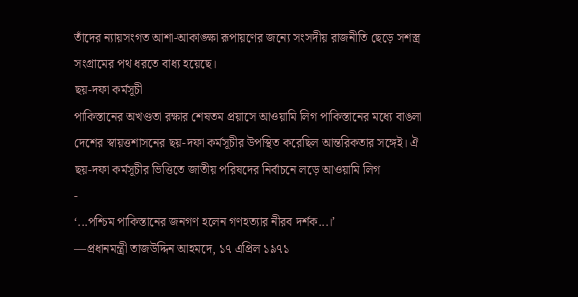তাঁদের ন্যায়সংগত আশা-আকাঙ্ক্ষা রূপায়ণের জন্যে সংসদীয় রাজনীতি ছেড়ে সশস্ত্র সংগ্রামের পথ ধরতে বাধ্য হয়েছে।
ছয়-দফা কর্মসূচী
পাকিস্তানের অখণ্ডতা রক্ষার শেষতম প্রয়াসে আওয়ামি লিগ পাকিস্তানের মধ্যে বাঙলা দেশের স্বায়ত্তশাসনের ছয়-দফা কর্মসূচীর উপস্থিত করেছিল আন্তরিকতার সঙ্গেই। ঐ ছয়-দফা কর্মসূচীর ভিত্তিতে জাতীয় পরিষদের নির্বাচনে লড়ে আওয়ামি লিগ
-
‘...পশ্চিম পাকিস্তানের জনগণ হলেন গণহত্যার নীরব দর্শক...।’
—প্রধানমন্ত্রী তাজউদ্দিন আহমদে, ১৭ এপ্রিল ১৯৭১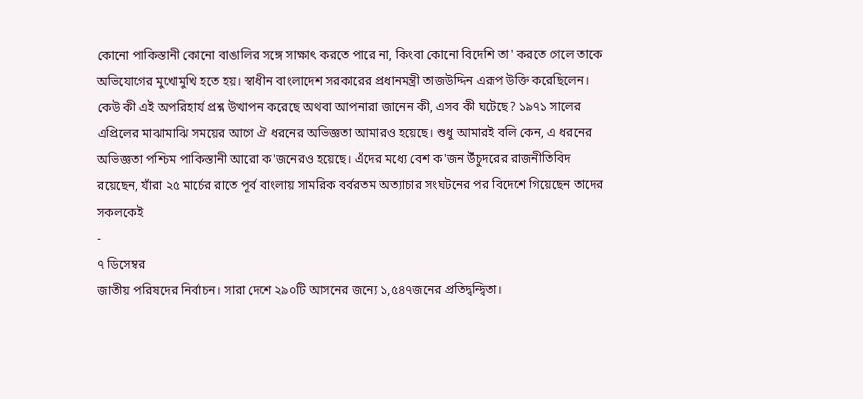কোনো পাকিস্তানী কোনো বাঙালির সঙ্গে সাক্ষাৎ করতে পারে না, কিংবা কোনো বিদেশি তা' করতে গেলে তাকে অভিযোগের মুখোমুখি হতে হয়। স্বাধীন বাংলাদেশ সরকারের প্রধানমন্ত্রী তাজউদ্দিন এরূপ উক্তি করেছিলেন। কেউ কী এই অপরিহার্য প্রশ্ন উত্থাপন করেছে অথবা আপনারা জানেন কী, এসব কী ঘটেছে? ১৯৭১ সালের এপ্রিলের মাঝামাঝি সময়ের আগে ঐ ধরনের অভিজ্ঞতা আমারও হয়েছে। শুধু আমারই বলি কেন, এ ধরনের অভিজ্ঞতা পশ্চিম পাকিস্তানী আরো ক'জনেরও হয়েছে। এঁদের মধ্যে বেশ ক'জন উঁচুদরের রাজনীতিবিদ রয়েছেন, যাঁরা ২৫ মার্চের রাতে পূর্ব বাংলায় সামরিক বর্বরতম অত্যাচার সংঘটনের পর বিদেশে গিয়েছেন তাদের সকলকেই
-
৭ ডিসেম্বর
জাতীয় পরিষদের নির্বাচন। সারা দেশে ২৯০টি আসনের জন্যে ১,৫৪৭জনের প্রতিদ্বন্দ্বিতা।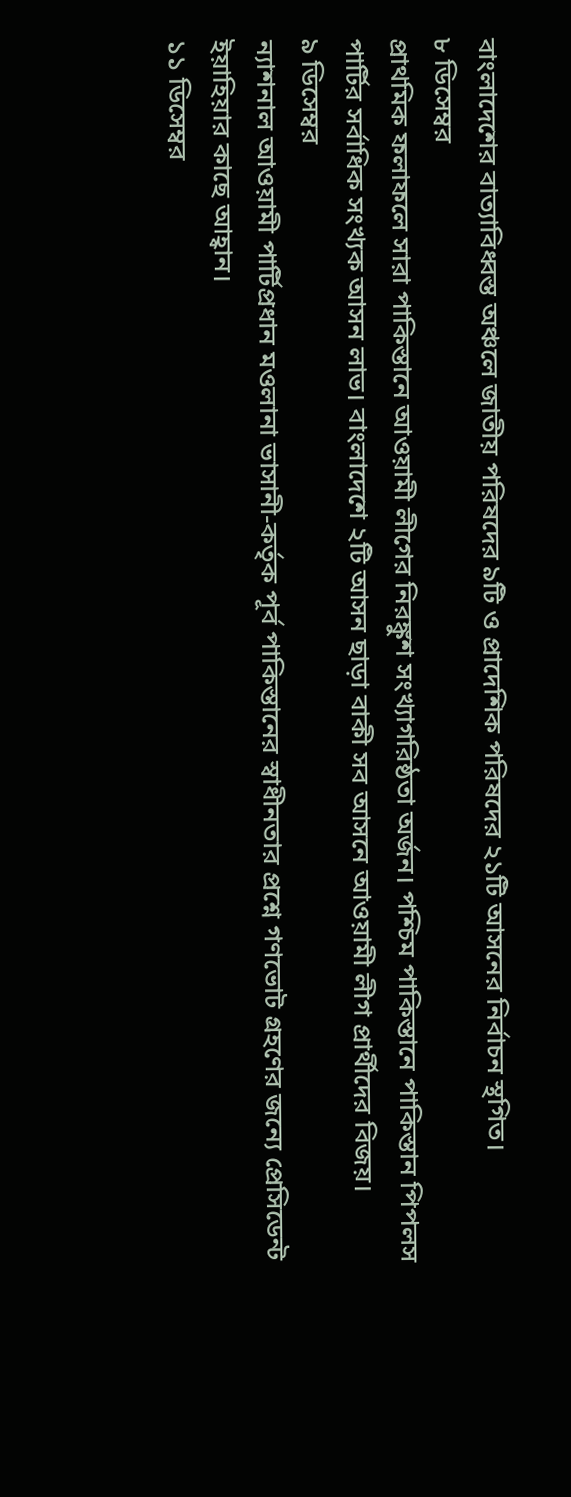বাংলাদেশের বাত্যাবিধ্বস্ত অঞ্চলে জাতীয় পরিষদের ৯টি ও প্রাদেশিক পরিষদের ২১টি আসনের নির্বাচন স্থগিত।
৮ ডিসেম্বর
প্রাথমিক ফলাফলে সারা পাকিস্তানে আওয়ামী লীগের নিরঙ্কুশ সংখ্যাগরিষ্ঠতা অর্জন। পশ্চিম পাকিস্তানে পাকিস্তান পিপলস পার্টির সর্বাধিক সংখ্যক আসন লাভ। বাংলাদেশে ২টি আসন ছাড়া বাকী সব আসনে আওয়ামী লীগ প্রার্থীদের বিজয়।
৯ ডিসেম্বর
ন্যাশনাল আওয়ামী পার্টিপ্রধান মওলানা ভাসানী-কর্তৃক পূর্ব পাকিস্তানের স্বাধীনতার প্রশ্নে গণভোট গ্রহণের জন্যে প্রেসিডেন্ট ইয়াহিয়ার কাছে আহ্বান।
১১ ডিসেম্বর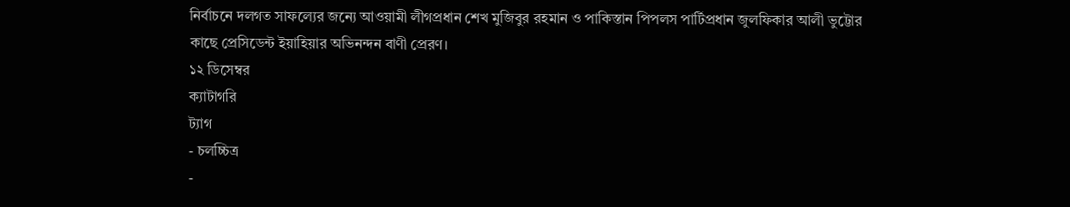নির্বাচনে দলগত সাফল্যের জন্যে আওয়ামী লীগপ্রধান শেখ মুজিবুর রহমান ও পাকিস্তান পিপলস পার্টিপ্রধান জুলফিকার আলী ভুট্টোর কাছে প্রেসিডেন্ট ইয়াহিয়ার অভিনন্দন বাণী প্রেরণ।
১২ ডিসেম্বর
ক্যাটাগরি
ট্যাগ
- চলচ্চিত্র
-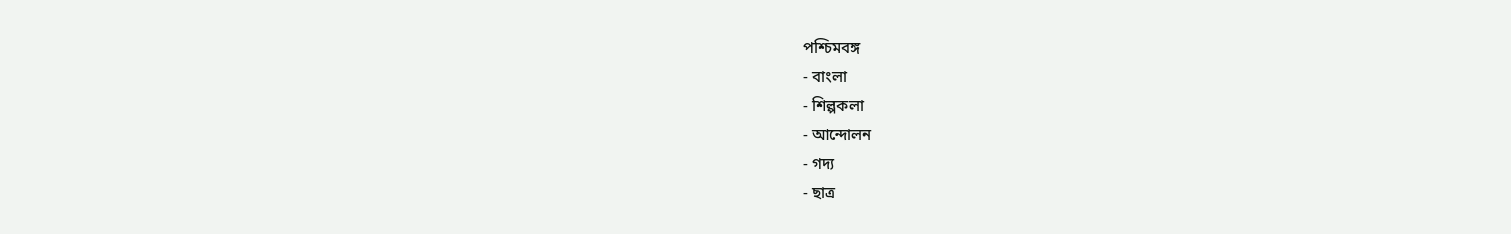পশ্চিমবঙ্গ
- বাংলা
- শিল্পকলা
- আন্দোলন
- গদ্য
- ছাত্র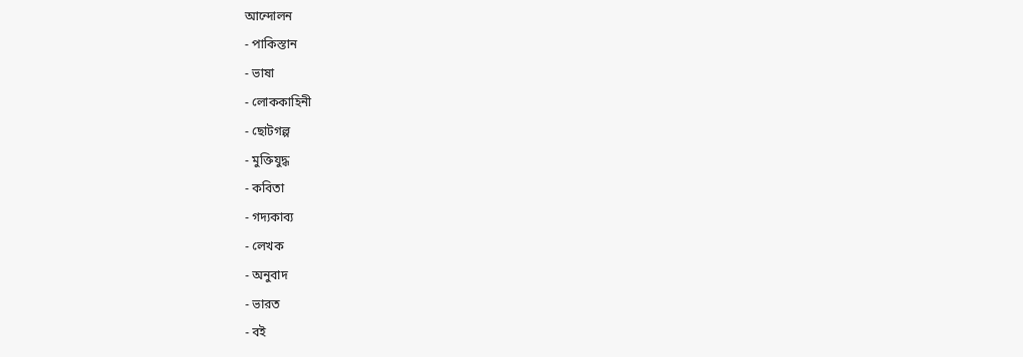আন্দোলন
- পাকিস্তান
- ভাষা
- লোককাহিনী
- ছোটগল্প
- মুক্তিযুদ্ধ
- কবিতা
- গদ্যকাব্য
- লেখক
- অনুবাদ
- ভারত
- বই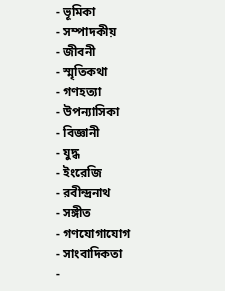- ভূমিকা
- সম্পাদকীয়
- জীবনী
- স্মৃতিকথা
- গণহত্যা
- উপন্যাসিকা
- বিজ্ঞানী
- যুদ্ধ
- ইংরেজি
- রবীন্দ্রনাথ
- সঙ্গীত
- গণযোগাযোগ
- সাংবাদিকতা
-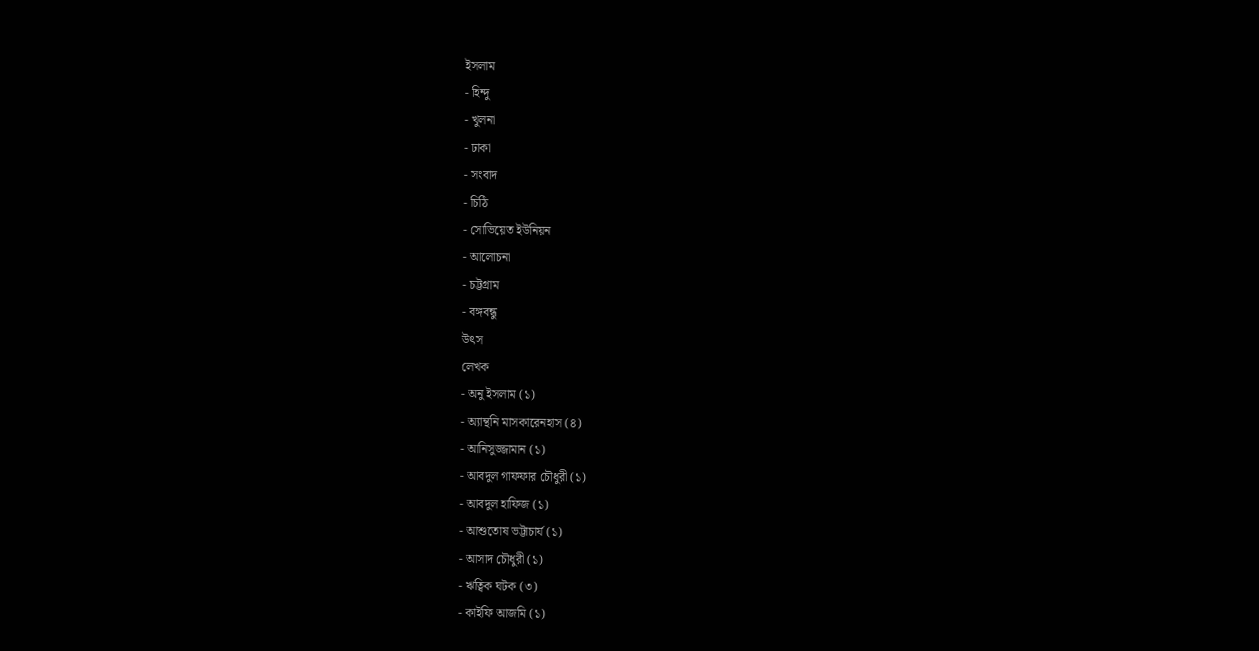ইসলাম
- হিন্দু
- খুলনা
- ঢাকা
- সংবাদ
- চিঠি
- সোভিয়েত ইউনিয়ন
- আলোচনা
- চট্টগ্রাম
- বঙ্গবন্ধু
উৎস
লেখক
- অনু ইসলাম (১)
- অ্যান্থনি মাসকারেনহাস (৪)
- আনিসুজ্জামান (১)
- আবদুল গাফফার চৌধুরী (১)
- আবদুল হাফিজ (১)
- আশুতোষ ভট্টাচার্য (১)
- আসাদ চৌধুরী (১)
- ঋত্বিক ঘটক (৩)
- কাইফি আজমি (১)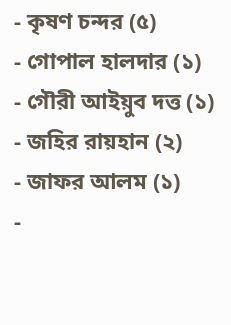- কৃষণ চন্দর (৫)
- গোপাল হালদার (১)
- গৌরী আইয়ুব দত্ত (১)
- জহির রায়হান (২)
- জাফর আলম (১)
-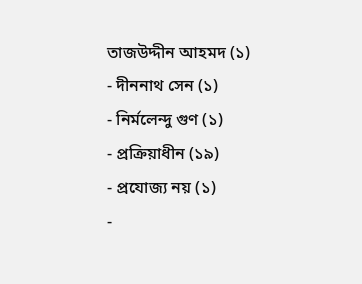তাজউদ্দীন আহমদ (১)
- দীননাথ সেন (১)
- নির্মলেন্দু গুণ (১)
- প্রক্রিয়াধীন (১৯)
- প্রযোজ্য নয় (১)
-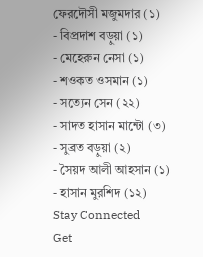ফেরদৌসী মজুমদার (১)
- বিপ্রদাশ বড়ুয়া (১)
- মেহেরুন নেসা (১)
- শওকত ওসমান (১)
- সত্যেন সেন (২২)
- সাদত হাসান মান্টো (৩)
- সুব্রত বড়ুয়া (২)
- সৈয়দ আলী আহসান (১)
- হাসান মুরশিদ (১২)
Stay Connected
Get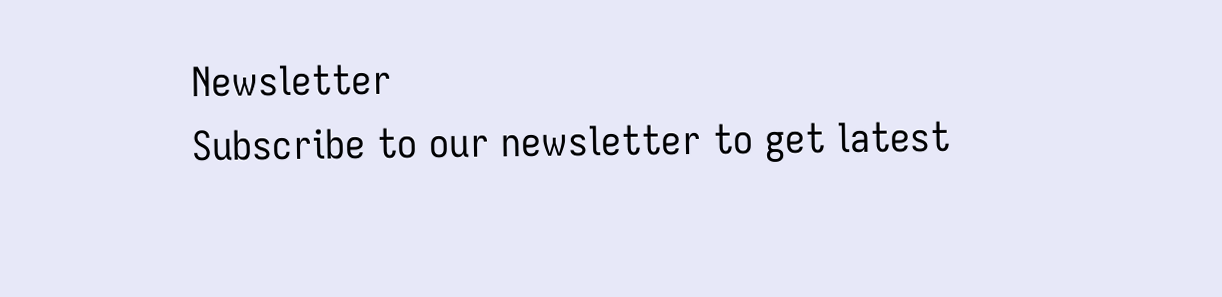Newsletter
Subscribe to our newsletter to get latest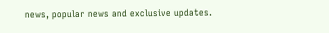news, popular news and exclusive updates.